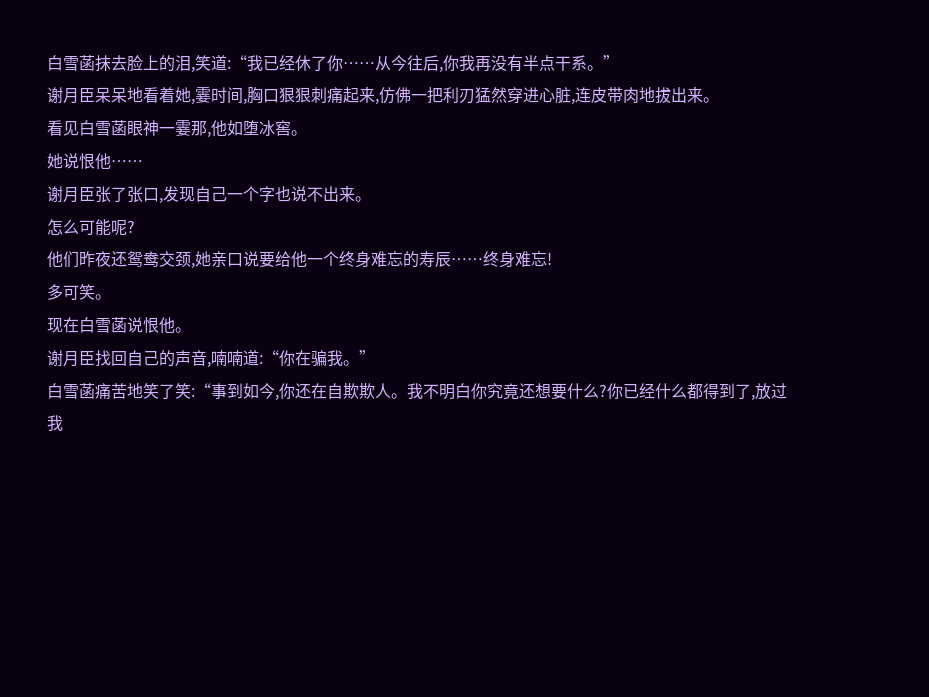白雪菡抹去脸上的泪,笑道:“我已经休了你……从今往后,你我再没有半点干系。”
谢月臣呆呆地看着她,霎时间,胸口狠狠刺痛起来,仿佛一把利刃猛然穿进心脏,连皮带肉地拔出来。
看见白雪菡眼神一霎那,他如堕冰窖。
她说恨他……
谢月臣张了张口,发现自己一个字也说不出来。
怎么可能呢?
他们昨夜还鸳鸯交颈,她亲口说要给他一个终身难忘的寿辰……终身难忘!
多可笑。
现在白雪菡说恨他。
谢月臣找回自己的声音,喃喃道:“你在骗我。”
白雪菡痛苦地笑了笑:“事到如今,你还在自欺欺人。我不明白你究竟还想要什么?你已经什么都得到了,放过我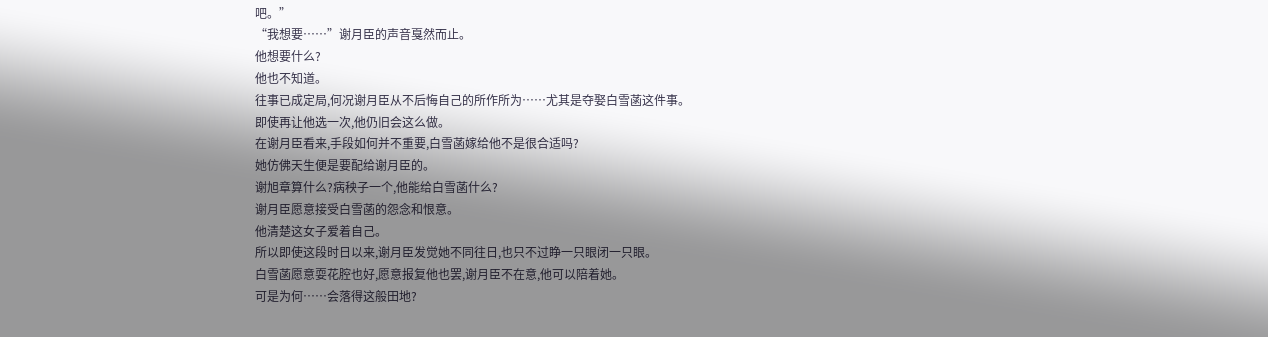吧。”
“我想要……”谢月臣的声音戛然而止。
他想要什么?
他也不知道。
往事已成定局,何况谢月臣从不后悔自己的所作所为……尤其是夺娶白雪菡这件事。
即使再让他选一次,他仍旧会这么做。
在谢月臣看来,手段如何并不重要,白雪菡嫁给他不是很合适吗?
她仿佛天生便是要配给谢月臣的。
谢旭章算什么?病秧子一个,他能给白雪菡什么?
谢月臣愿意接受白雪菡的怨念和恨意。
他清楚这女子爱着自己。
所以即使这段时日以来,谢月臣发觉她不同往日,也只不过睁一只眼闭一只眼。
白雪菡愿意耍花腔也好,愿意报复他也罢,谢月臣不在意,他可以陪着她。
可是为何……会落得这般田地?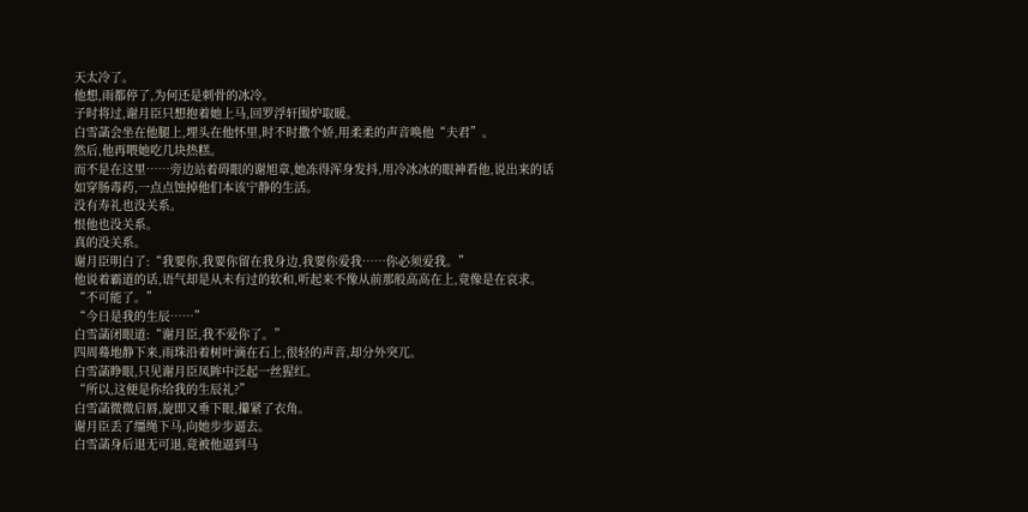天太冷了。
他想,雨都停了,为何还是刺骨的冰冷。
子时将过,谢月臣只想抱着她上马,回罗浮轩围炉取暖。
白雪菡会坐在他腿上,埋头在他怀里,时不时撒个娇,用柔柔的声音唤他“夫君”。
然后,他再喂她吃几块热糕。
而不是在这里……旁边站着碍眼的谢旭章,她冻得浑身发抖,用冷冰冰的眼神看他,说出来的话如穿肠毒药,一点点蚀掉他们本该宁静的生活。
没有寿礼也没关系。
恨他也没关系。
真的没关系。
谢月臣明白了:“我要你,我要你留在我身边,我要你爱我……你必须爱我。”
他说着霸道的话,语气却是从未有过的软和,听起来不像从前那般高高在上,竟像是在哀求。
“不可能了。”
“今日是我的生辰……”
白雪菡闭眼道:“谢月臣,我不爱你了。”
四周蓦地静下来,雨珠沿着树叶滴在石上,很轻的声音,却分外突兀。
白雪菡睁眼,只见谢月臣凤眸中泛起一丝猩红。
“所以,这便是你给我的生辰礼?”
白雪菡微微启唇,旋即又垂下眼,攥紧了衣角。
谢月臣丢了缰绳下马,向她步步逼去。
白雪菡身后退无可退,竟被他逼到马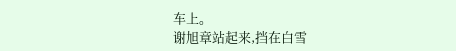车上。
谢旭章站起来,挡在白雪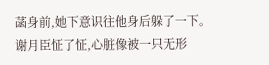菡身前,她下意识往他身后躲了一下。
谢月臣怔了怔,心脏像被一只无形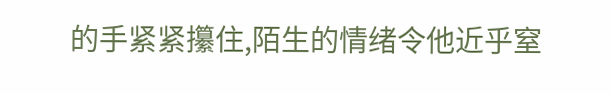的手紧紧攥住,陌生的情绪令他近乎窒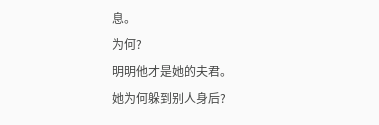息。
为何?
明明他才是她的夫君。
她为何躲到别人身后?